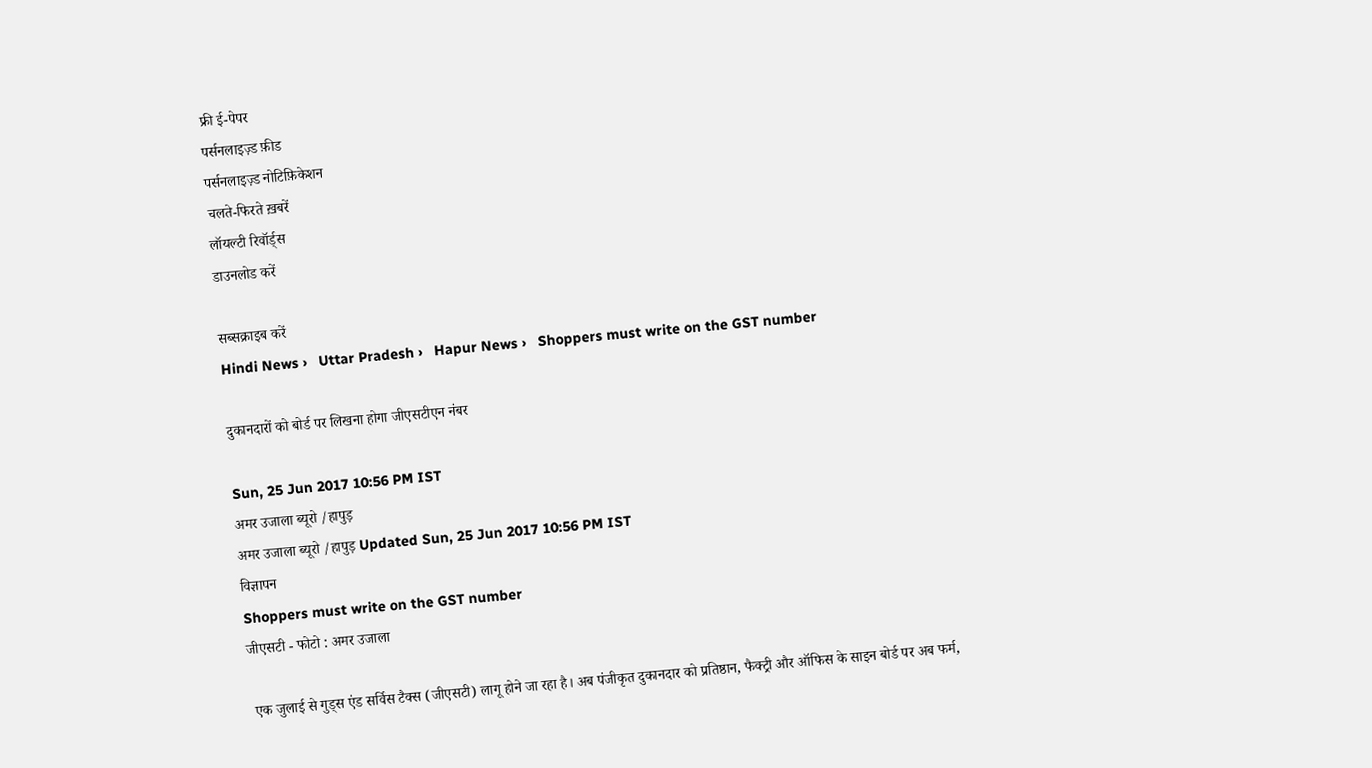फ्री ई-पेपर
पर्सनलाइज़्ड फ़ीड
पर्सनलाइज़्ड नोटिफ़िकेशन
चलते-फिरते ख़बरें
लॉयल्टी रिवॉर्ड्स
डाउनलोड करें

सब्सक्राइब करें
Hindi News ›   Uttar Pradesh ›   Hapur News ›   Shoppers must write on the GST number

दुकानदारों को बोर्ड पर लिखना होगा जीएसटीएन नंबर

Sun, 25 Jun 2017 10:56 PM IST
अमर उजाला ब्यूरो /हापुड़
अमर उजाला ब्यूरो /हापुड़ Updated Sun, 25 Jun 2017 10:56 PM IST
विज्ञापन
Shoppers must write on the GST number
जीएसटी - फोटो : अमर उजाला

 एक जुलाई से गुड्स एंड सर्विस टैक्स (जीएसटी) लागू होने जा रहा है। अब पंजीकृत दुकानदार को प्रतिष्ठान, फैक्ट्री और ऑफिस के साइन बोर्ड पर अब फर्म,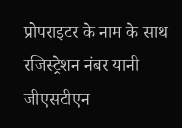प्रोपराइटर के नाम के साथ रजिस्ट्रेशन नंबर यानी जीएसटीएन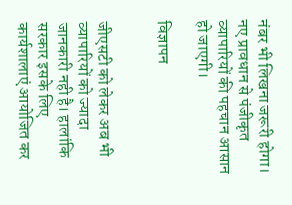नंबर भी लिखना जरूरी होगा। नए प्रावधान से पंजीकृत व्यापारियों की पहचान आसान हो जाएगी।

विज्ञापन


जीएसटी को लेकर अब भी व्यापारियों को ज्यादा जानकारी नही है। हालांकि सरकार इसके लिए कार्यशालाएं आयोजित कर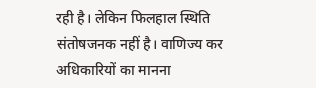रही है। लेकिन फिलहाल स्थिति संतोषजनक नहीं है। वाणिज्य कर अधिकारियों का मानना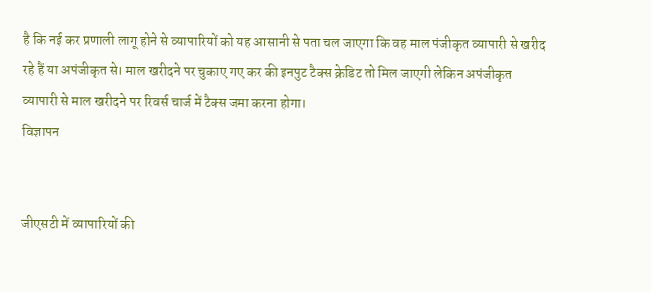है कि नई कर प्रणाली लागू होने से व्यापारियों को यह आसानी से पता चल जाएगा कि वह माल पंजीकृत व्यापारी से खरीद रहे हैं या अपंजीकृत से। माल खरीदने पर चुकाए गए कर की इनपुट टैक्स क्रेडिट तो मिल जाएगी लेकिन अपंजीकृत व्यापारी से माल खरीदने पर रिवर्स चार्ज में टैक्स जमा करना होगा।
विज्ञापन


जीएसटी में व्यापारियों की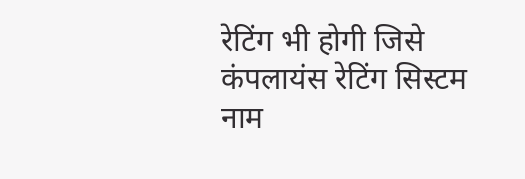रेटिंग भी होगी जिसे कंपलायंस रेटिंग सिस्टम नाम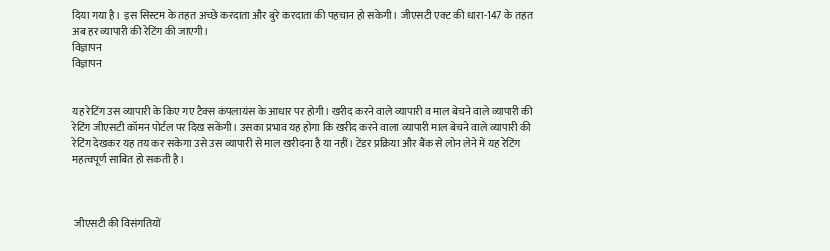दिया गया है। इस सिस्टम के तहत अच्छे करदाता और बुरे करदाता की पहचान हो सकेगी। जीएसटी एक्ट की धारा-147 के तहत अब हर व्यापारी की रेटिंग की जाएगी।
विज्ञापन
विज्ञापन


यह रेटिंग उस व्यापारी के किए गए टैक्स कंपलायंस के आधार पर होगी। खरीद करने वाले व्यापारी व माल बेचने वाले व्यापारी की रेटिंग जीएसटी कॉमन पोर्टल पर दिख सकेंगी। उसका प्रभाव यह होगा कि खरीद करने वाला व्यापारी माल बेचने वाले व्यापारी की रेटिंग देखकर यह तय कर सकेगा उसे उस व्यापारी से माल खरीदना है या नहीं। टेंडर प्रक्रिया और बैंक से लोन लेने में यह रेटिंग महत्वपूर्ण साबित हो सकती है।



 जीएसटी की विसंगतियों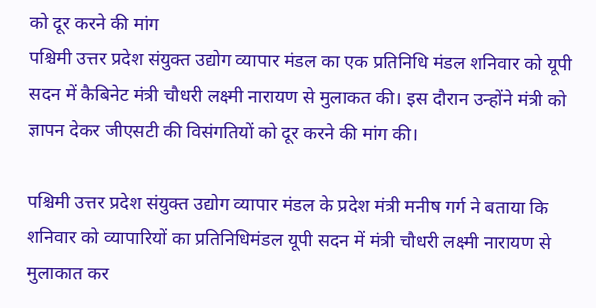को दूर करने की मांग
पश्चिमी उत्तर प्रदेश संयुक्त उद्योग व्यापार मंडल का एक प्रतिनिधि मंडल शनिवार को यूपी सदन में कैबिनेट मंत्री चौधरी लक्ष्मी नारायण से मुलाकत की। इस दौरान उन्होंने मंत्री को ज्ञापन देकर जीएसटी की विसंगतियों को दूर करने की मांग की।

पश्चिमी उत्तर प्रदेश संयुक्त उद्योग व्यापार मंडल के प्रदेश मंत्री मनीष गर्ग ने बताया कि शनिवार को व्यापारियों का प्रतिनिधिमंडल यूपी सदन में मंत्री चौधरी लक्ष्मी नारायण से मुलाकात कर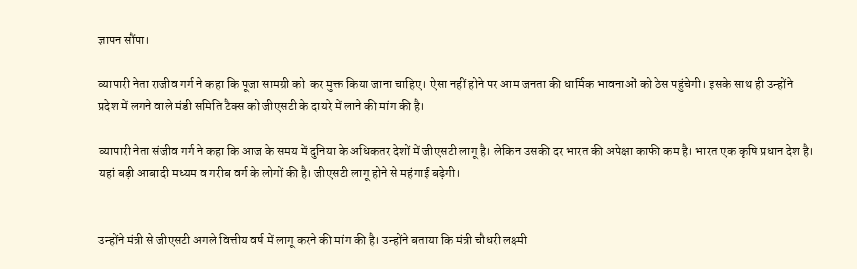ज्ञापन सौंपा।

व्यापारी नेता राजीव गर्ग ने कहा कि पूजा सामग्री को  कर मुक्त किया जाना चाहिए। ऐसा नहीं होने पर आम जनता की धार्मिक भावनाओं को ठेस पहुंचेगी। इसके साथ ही उन्होंने प्रदेश में लगने वाले मंडी समिति टैक्स को जीएसटी के दायरे में लाने की मांग की है।

व्यापारी नेता संजीव गर्ग ने कहा कि आज के समय में दुनिया के अधिकतर देशों में जीएसटी लागू है। लेकिन उसकी दर भारत की अपेक्षा काफी कम है। भारत एक कृषि प्रधान देश है। यहां बड़ी आबादी मध्यम व गरीब वर्ग के लोगों की है। जीएसटी लागू होने से महंगाई बढ़ेगी।


उन्होंने मंत्री से जीएसटी अगले वित्तीय वर्ष में लागू करने की मांग की है। उन्होंने बताया कि मंत्री चौधरी लक्ष्मी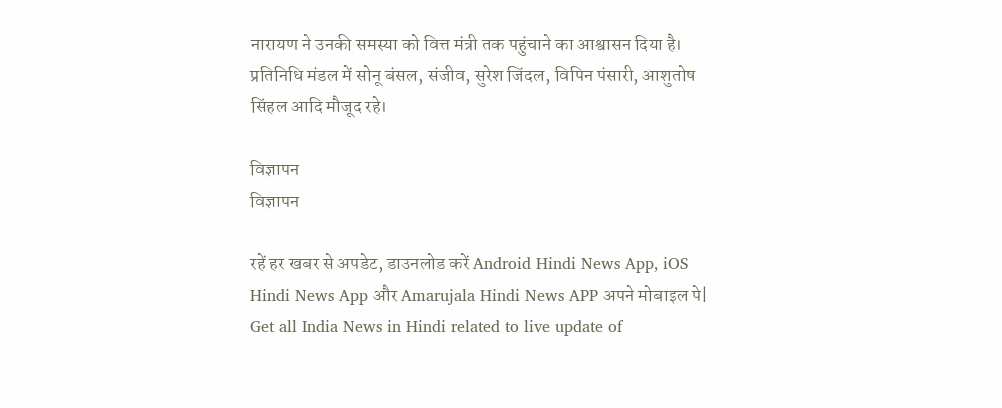नारायण ने उनकी समस्या को वित्त मंत्री तक पहुंचाने का आश्वासन दिया है। प्रतिनिधि मंडल में सोनू बंसल, संजीव, सुरेश जिंदल, विपिन पंसारी, आशुतोष सिंहल आदि मौजूद रहे।

विज्ञापन
विज्ञापन

रहें हर खबर से अपडेट, डाउनलोड करें Android Hindi News App, iOS Hindi News App और Amarujala Hindi News APP अपने मोबाइल पे|
Get all India News in Hindi related to live update of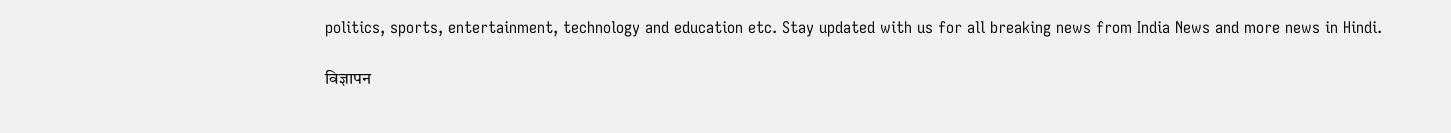politics, sports, entertainment, technology and education etc. Stay updated with us for all breaking news from India News and more news in Hindi.

विज्ञापन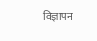विज्ञापन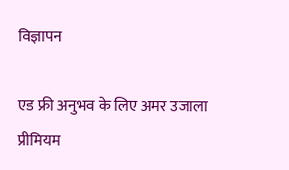विज्ञापन

एड फ्री अनुभव के लिए अमर उजाला प्रीमियम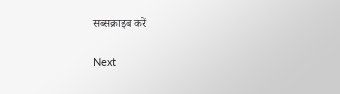सब्सक्राइब करें

Next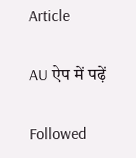Article

AU ऐप में पढ़ें

Followed